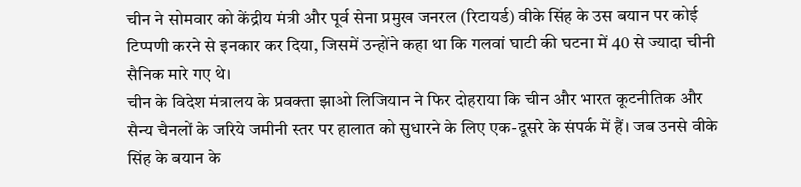चीन ने सोमवार को केंद्रीय मंत्री और पूर्व सेना प्रमुख जनरल (रिटायर्ड) वीके सिंह के उस बयान पर कोई टिप्पणी करने से इनकार कर दिया, जिसमें उन्होंने कहा था कि गलवां घाटी की घटना में 40 से ज्यादा चीनी सैनिक मारे गए थे।
चीन के विदेश मंत्रालय के प्रवक्ता झाओ लिजियान ने फिर दोहराया कि चीन और भारत कूटनीतिक और सैन्य चैनलों के जरिये जमीनी स्तर पर हालात को सुधारने के लिए एक-दूसरे के संपर्क में हैं। जब उनसे वीके सिंह के बयान के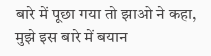बारे में पूछा गया तो झाओ ने कहा, मुझे इस बारे में बयान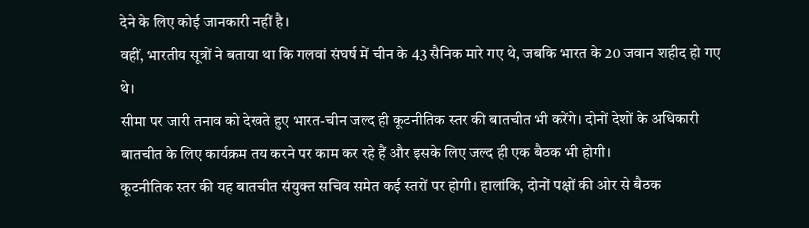देने के लिए कोई जानकारी नहीं है।
वहीं, भारतीय सूत्रों ने बताया था कि गलवां संघर्ष में चीन के 43 सैनिक मारे गए थे, जबकि भारत के 20 जवान शहीद हो गए थे।
सीमा पर जारी तनाव को देखते हुए भारत-चीन जल्द ही कूटनीतिक स्तर की बातचीत भी करेंगे। दोनों देशों के अधिकारी बातचीत के लिए कार्यक्रम तय करने पर काम कर रहे हैं और इसके लिए जल्द ही एक बैठक भी होगी।
कूटनीतिक स्तर की यह बातचीत संयुक्त सचिव समेत कई स्तरों पर होगी। हालांकि, दोनों पक्षों की ओर से बैठक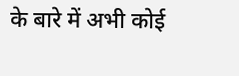के बारे में अभी कोई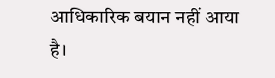आधिकारिक बयान नहीं आया है।